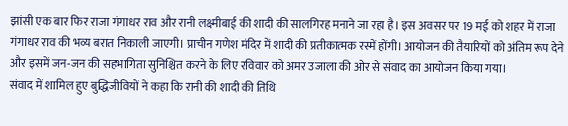झांसी एक बार फिर राजा गंगाधर राव और रानी लक्ष्मीबाई की शादी की सालगिरह मनाने जा रहा है। इस अवसर पर 19 मई को शहर में राजा गंगाधर राव की भव्य बरात निकाली जाएगी। प्राचीन गणेश मंदिर में शादी की प्रतीकात्मक रस्में होंगी। आयोजन की तैयारियों को अंतिम रूप देने और इसमें जन-जन की सहभागिता सुनिश्चित करने के लिए रविवार को अमर उजाला की ओर से संवाद का आयोजन किया गया।
संवाद में शामिल हुए बुद्धिजीवियों ने कहा कि रानी की शादी की तिथि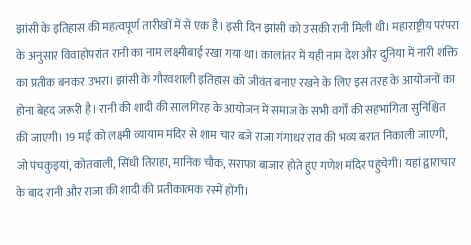झांसी के इतिहास की महत्वपूर्ण तारीखों में से एक है। इसी दिन झांसी को उसकी रानी मिली थी। महाराष्ट्रीय परंपरा के अनुसार विवाहोपरांत रानी का नाम लक्ष्मीबाई रखा गया था। कालांतर में यही नाम देश और दुनिया में नारी शक्ति का प्रतीक बनकर उभरा। झांसी के गौरवशाली इतिहास को जीवंत बनाए रखने के लिए इस तरह के आयोजनों का होना बेहद जरूरी है। रानी की शादी की सालगिरह के आयोजन में समाज के सभी वर्गों की सहभागिता सुनिश्चित की जाएगी। 19 मई को लक्ष्मी व्यायाम मंदिर से शाम चार बजे राजा गंगाधर राव की भव्य बरात निकाली जाएगी, जो पंचकुइयां, कोतवाली, सिंधी तिराहा, मानिक चौक, सराफा बाजार होते हुए गणेश मंदिर पहुंचेगी। यहां द्वाराचार के बाद रानी और राजा की शादी की प्रतीकात्मक रस्में होंगी।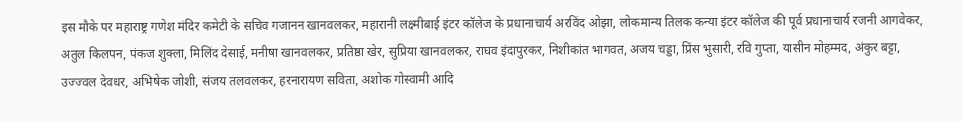इस मौके पर महाराष्ट्र गणेश मंदिर कमेटी के सचिव गजानन खानवलकर, महारानी लक्ष्मीबाई इंटर कॉलेज के प्रधानाचार्य अरविंद ओझा, लोकमान्य तिलक कन्या इंटर कॉलेज की पूर्व प्रधानाचार्य रजनी आगवेकर, अतुल किलपन, पंकज शुक्ला, मिलिंद देसाई, मनीषा खानवलकर, प्रतिष्ठा खेर, सुप्रिया खानवलकर, राघव इंदापुरकर, निशीकांत भागवत, अजय चड्डा, प्रिंस भुसारी, रवि गुप्ता, यासीन मोहम्मद, अंकुर बट्टा, उज्ज्वल देवधर, अभिषेक जोशी, संजय तलवलकर, हरनारायण सविता, अशोक गोस्वामी आदि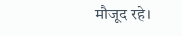मौजूद रहे।